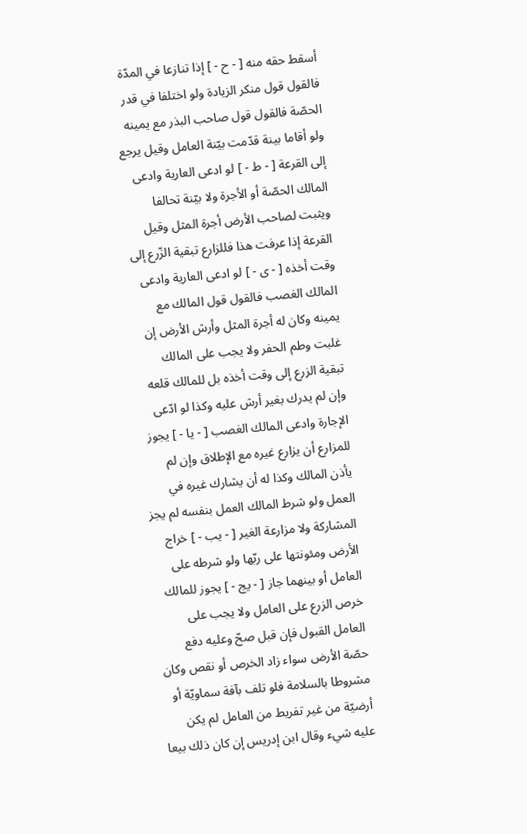أسقط حقه منه [ - ح - ] إذا تنازعا في المدّة فالقول قول منكر الزيادة ولو اختلفا في قدر الحصّة فالقول قول صاحب البذر مع يمينه ولو أقاما بينة قدّمت بيّنة العامل وقيل يرجع إلى القرعة [ - ط - ] لو ادعى العارية وادعى المالك الحصّة أو الأجرة ولا بيّنة تحالفا ويثبت لصاحب الأرض أجرة المثل وقيل القرعة إذا عرفت هذا فللزارع تبقية الزّرع إلى وقت أخذه [ - ى - ] لو ادعى العارية وادعى المالك الغصب فالقول قول المالك مع يمينه وكان له أجرة المثل وأرش الأرض إن غلبت وطم الحفر ولا يجب على المالك تبقية الزرع إلى وقت أخذه بل للمالك قلعه وإن لم يدرك بغير أرش عليه وكذا لو ادّعى الإجارة وادعى المالك الغصب [ - يا - ] يجوز للمزارع أن يزارع غيره مع الإطلاق وإن لم يأذن المالك وكذا له أن يشارك غيره في العمل ولو شرط المالك العمل بنفسه لم يجز المشاركة ولا مزارعة الغير [ - يب - ] خراج الأرض ومئونتها على ربّها ولو شرطه على العامل أو بينهما جاز [ - يج - ] يجوز للمالك خرص الزرع على العامل ولا يجب على العامل القبول فإن قبل صحّ وعليه دفع حصّة الأرض سواء زاد الخرص أو نقص وكان مشروطا بالسلامة فلو تلف بآفة سماويّة أو أرضيّة من غير تفريط من العامل لم يكن عليه شيء وقال ابن إدريس إن كان ذلك بيعا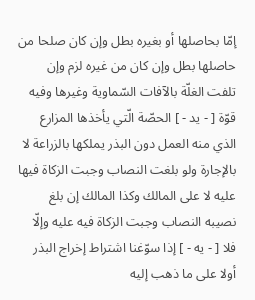إمّا بحاصلها أو بغيره بطل وإن كان صلحا من حاصلها بطل وإن كان من غيره لزم وإن تلفت الغلّة بالآفات السّماوية وغيرها وفيه قوّة [ - يد - ] الحصّة الّتي يأخذها المزارع الذي منه العمل دون البذر يملكها بالزراعة لا بالإجارة ولو بلغت النصاب وجبت الزكاة فيها عليه لا على المالك وكذا المالك إن بلغ نصيبه النصاب وجبت الزكاة فيه عليه وإلّا فلا [ - يه - ] إذا سوّغنا اشتراط إخراج البذر أولا على ما ذهب إليه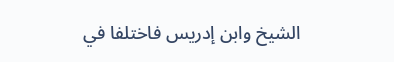الشيخ وابن إدريس فاختلفا في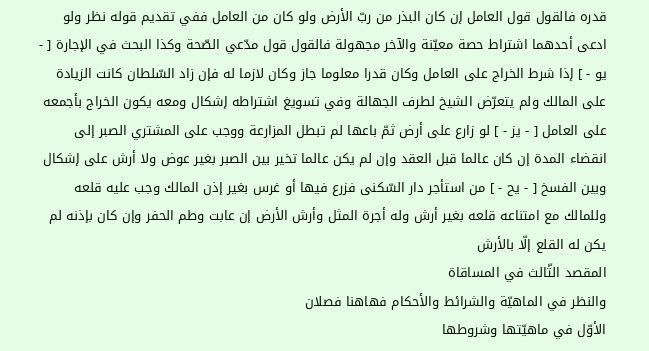قدره فالقول قول العامل إن كان البذر من ربّ الأرض ولو كان من العامل ففي تقديم قوله نظر ولو ادعى أحدهما اشتراط حصة معيّنة والآخر مجهولة فالقول قول مدّعي الصّحة وكذا البحث في الإجارة [ - يو - ] إذا شرط الخراج على العامل وكان قدرا معلوما جاز وكان لازما له فإن زاد السّلطان كانت الزيادة على المالك ولم يتعرّض الشيخ لطرف الجهالة وفي تسويغ اشتراطه إشكال ومعه يكون الخراج بأجمعه على العامل [ - يز - ] لو زارع على أرض ثمّ باعها لم تبطل المزارعة ووجب على المشتري الصبر إلى انقضاء المدة إن كان عالما قبل العقد وإن لم يكن عالما تخير بين الصبر بغير عوض ولا أرش على إشكال وبين الفسخ [ - يح - ] من استأجر دار السّكنى فزرع فيها أو غرس بغير إذن المالك وجب عليه قلعه وللمالك مع امتناعه قلعه بغير أرش وله أجرة المثل وأرش الأرض إن عابت وطم الحفر وإن كان بإذنه لم يكن له القلع إلّا بالأرش
المقصد الثّالث في المساقاة
والنظر في الماهيّة والشرائط والأحكام فهاهنا فصلان
الأوّل في ماهيّتها وشروطها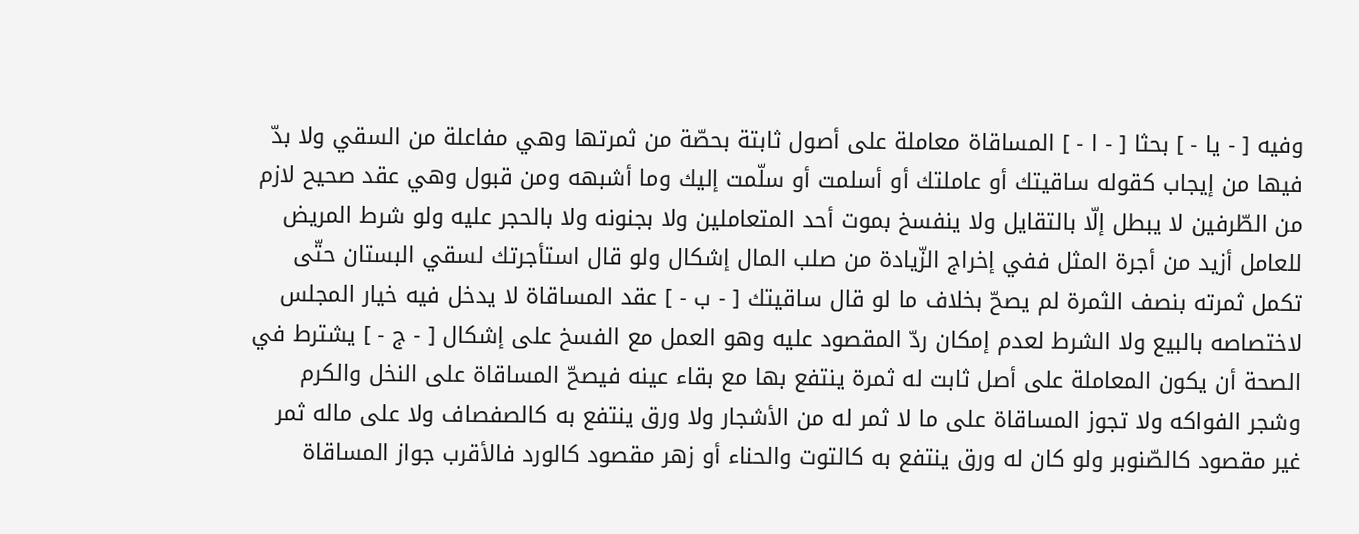وفيه [ - يا - ] بحثا [ - ا - ] المساقاة معاملة على أصول ثابتة بحصّة من ثمرتها وهي مفاعلة من السقي ولا بدّ فيها من إيجاب كقوله ساقيتك أو عاملتك أو أسلمت أو سلّمت إليك وما أشبهه ومن قبول وهي عقد صحيح لازم من الطّرفين لا يبطل إلّا بالتقايل ولا ينفسخ بموت أحد المتعاملين ولا بجنونه ولا بالحجر عليه ولو شرط المريض للعامل أزيد من أجرة المثل ففي إخراج الزّيادة من صلب المال إشكال ولو قال استأجرتك لسقي البستان حتّى تكمل ثمرته بنصف الثمرة لم يصحّ بخلاف ما لو قال ساقيتك [ - ب - ] عقد المساقاة لا يدخل فيه خيار المجلس لاختصاصه بالبيع ولا الشرط لعدم إمكان ردّ المقصود عليه وهو العمل مع الفسخ على إشكال [ - ج - ] يشترط في الصحة أن يكون المعاملة على أصل ثابت له ثمرة ينتفع بها مع بقاء عينه فيصحّ المساقاة على النخل والكرم وشجر الفواكه ولا تجوز المساقاة على ما لا ثمر له من الأشجار ولا ورق ينتفع به كالصفصاف ولا على ماله ثمر غير مقصود كالصّنوبر ولو كان له ورق ينتفع به كالتوت والحناء أو زهر مقصود كالورد فالأقرب جواز المساقاة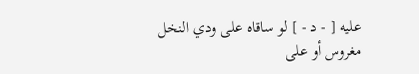عليه [ - د - ] لو ساقاه على ودي النخل مغروس أو على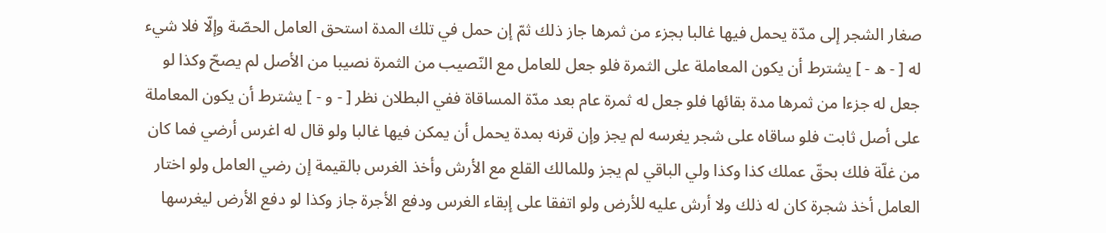صغار الشجر إلى مدّة يحمل فيها غالبا بجزء من ثمرها جاز ذلك ثمّ إن حمل في تلك المدة استحق العامل الحصّة وإلّا فلا شيء له [ - ه - ] يشترط أن يكون المعاملة على الثمرة فلو جعل للعامل مع النّصيب من الثمرة نصيبا من الأصل لم يصحّ وكذا لو جعل له جزءا من ثمرها مدة بقائها فلو جعل له ثمرة عام بعد مدّة المساقاة ففي البطلان نظر [ - و - ] يشترط أن يكون المعاملة على أصل ثابت فلو ساقاه على شجر يغرسه لم يجز وإن قرنه بمدة يحمل أن يمكن فيها غالبا ولو قال له اغرس أرضي فما كان من غلّة فلك بحقّ عملك كذا وكذا ولي الباقي لم يجز وللمالك القلع مع الأرش وأخذ الغرس بالقيمة إن رضي العامل ولو اختار العامل أخذ شجرة كان له ذلك ولا أرش عليه للأرض ولو اتفقا على إبقاء الغرس ودفع الأجرة جاز وكذا لو دفع الأرض ليغرسها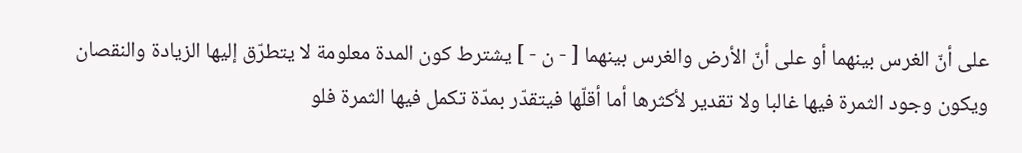على أنّ الغرس بينهما أو على أنّ الأرض والغرس بينهما [ - ن - ] يشترط كون المدة معلومة لا يتطرّق إليها الزيادة والنقصان ويكون وجود الثمرة فيها غالبا ولا تقدير لأكثرها أما أقلّها فيتقدّر بمدّة تكمل فيها الثمرة فلو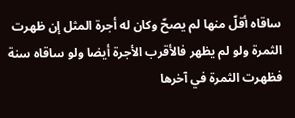ساقاه أقلّ منها لم يصحّ وكان له أجرة المثل إن ظهرت الثمرة ولو لم يظهر فالأقرب الأجرة أيضا ولو ساقاه سنة فظهرت الثمرة في آخرها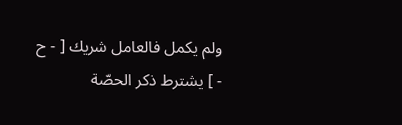ولم يكمل فالعامل شريك [ - ح - ] يشترط ذكر الحصّة